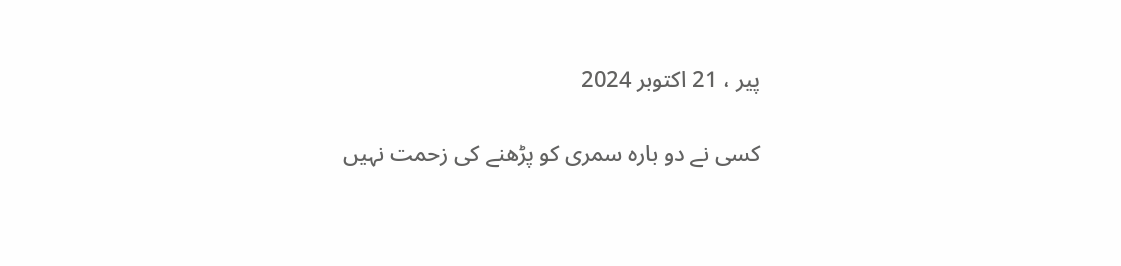پیر ، 21 اکتوبر 2024

کسی نے دو بارہ سمری کو پڑھنے کی زحمت نہیں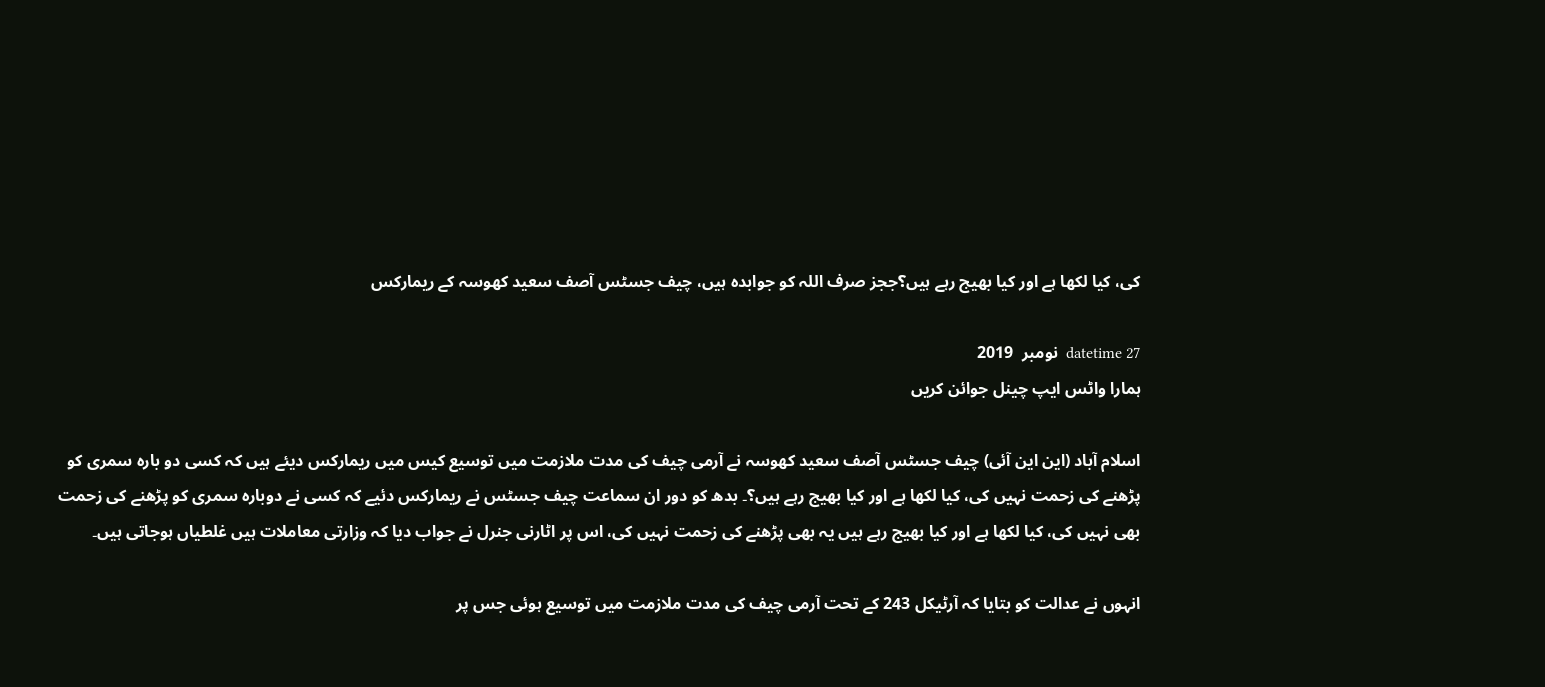کی، کیا لکھا ہے اور کیا بھیج رہے ہیں؟ججز صرف اللہ کو جوابدہ ہیں، چیف جسٹس آصف سعید کھوسہ کے ریمارکس

datetime 27  نومبر  2019
ہمارا واٹس ایپ چینل جوائن کریں

اسلام آباد (این این آئی) چیف جسٹس آصف سعید کھوسہ نے آرمی چیف کی مدت ملازمت میں توسیع کیس میں ریمارکس دیئے ہیں کہ کسی دو بارہ سمری کو پڑھنے کی زحمت نہیں کی، کیا لکھا ہے اور کیا بھیج رہے ہیں؟۔ بدھ کو دور ان سماعت چیف جسٹس نے ریمارکس دئیے کہ کسی نے دوبارہ سمری کو پڑھنے کی زحمت بھی نہیں کی، کیا لکھا ہے اور کیا بھیج رہے ہیں یہ بھی پڑھنے کی زحمت نہیں کی، اس پر اٹارنی جنرل نے جواب دیا کہ وزارتی معاملات ہیں غلطیاں ہوجاتی ہیں۔

انہوں نے عدالت کو بتایا کہ آرٹیکل 243 کے تحت آرمی چیف کی مدت ملازمت میں توسیع ہوئی جس پر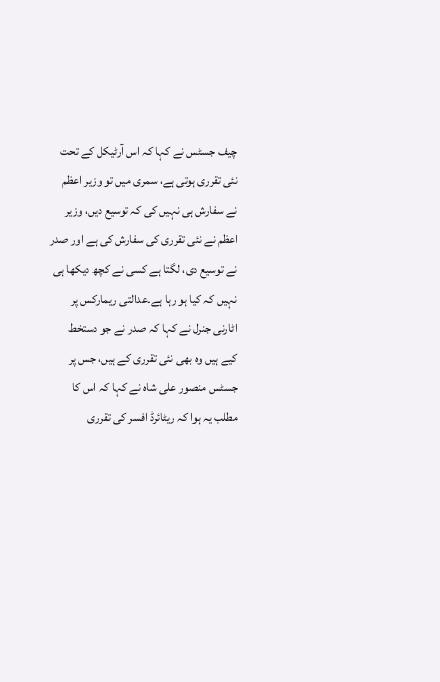چیف جسٹس نے کہا کہ اس آرٹیکل کے تحت نئی تقرری ہوتی ہے، سمری میں تو وزیر اعظم نے سفارش ہی نہیں کی کہ توسیع دیں، وزیر اعظم نے نئی تقرری کی سفارش کی ہے اور صدر نے توسیع دی، لگتا ہے کسی نے کچھ دیکھا ہی نہیں کہ کیا ہو رہا ہے۔عدالتی ریمارکس پر اٹارنی جنرل نے کہا کہ صدر نے جو دستخط کیے ہیں وہ بھی نئی تقرری کے ہیں، جس پر جسٹس منصور علی شاہ نے کہا کہ اس کا مطلب یہ ہوا کہ ریٹائرڈ افسر کی تقرری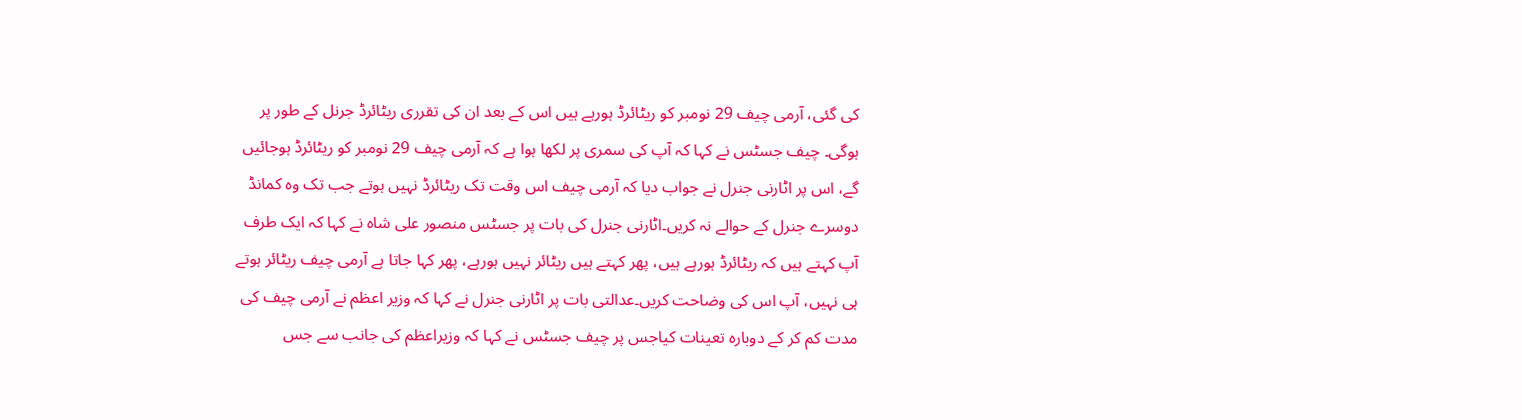کی گئی، آرمی چیف 29 نومبر کو ریٹائرڈ ہورہے ہیں اس کے بعد ان کی تقرری ریٹائرڈ جرنل کے طور پر ہوگی۔ چیف جسٹس نے کہا کہ آپ کی سمری پر لکھا ہوا ہے کہ آرمی چیف 29 نومبر کو ریٹائرڈ ہوجائیں گے، اس پر اٹارنی جنرل نے جواب دیا کہ آرمی چیف اس وقت تک ریٹائرڈ نہیں ہوتے جب تک وہ کمانڈ دوسرے جنرل کے حوالے نہ کریں۔اٹارنی جنرل کی بات پر جسٹس منصور علی شاہ نے کہا کہ ایک طرف آپ کہتے ہیں کہ ریٹائرڈ ہورہے ہیں، پھر کہتے ہیں ریٹائر نہیں ہورہے، پھر کہا جاتا ہے آرمی چیف ریٹائر ہوتے ہی نہیں، آپ اس کی وضاحت کریں۔عدالتی بات پر اٹارنی جنرل نے کہا کہ وزیر اعظم نے آرمی چیف کی مدت کم کر کے دوبارہ تعینات کیاجس پر چیف جسٹس نے کہا کہ وزیراعظم کی جانب سے جس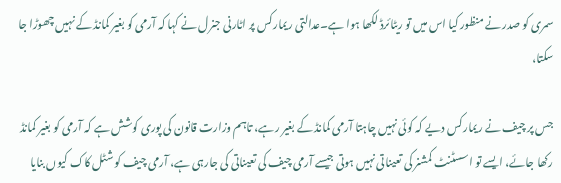سمری کو صدر نے منظور کیا اس میں تو ریٹائرڈ لکھا ہوا ہے۔عدالتی ریمارکس پر اٹارنی جنرل نے کہا کہ آرمی کو بغیر کمانڈ کے نہیں چھوڑا جا سکتا،

جس پر چیف نے ریمارکس دیے کہ کوئی نہیں چاہتا آرمی کمانڈ کے بغیر رہے، تاہم وزارت قانون کی پوری کوشش ہے کہ آرمی کو بغیر کمانڈ رکھا جائے، ایسے تو اسسٹنٹ کمشنر کی تعیناتی نہیں ہوتی جیسے آرمی چیف کی تعیناتی کی جارہی ہے، آرمی چیف کو شٹل کاک کیوں بنایا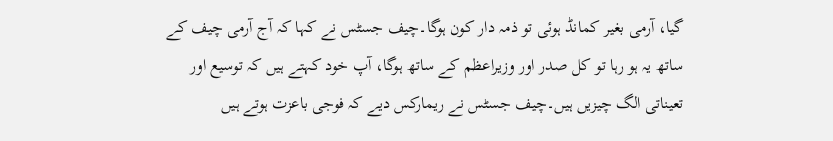گیا، آرمی بغیر کمانڈ ہوئی تو ذمہ دار کون ہوگا۔چیف جسٹس نے کہا کہ آج آرمی چیف کے ساتھ یہ ہو رہا تو کل صدر اور وزیراعظم کے ساتھ ہوگا، آپ خود کہتے ہیں کہ توسیع اور تعیناتی الگ چیزیں ہیں۔چیف جسٹس نے ریمارکس دیے کہ فوجی باعزت ہوتے ہیں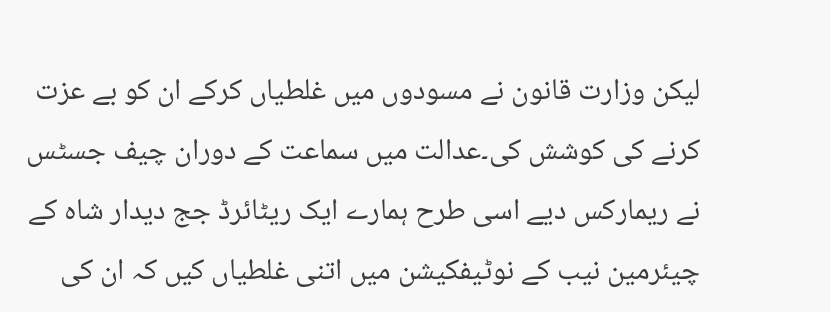لیکن وزارت قانون نے مسودوں میں غلطیاں کرکے ان کو بے عزت کرنے کی کوشش کی۔عدالت میں سماعت کے دوران چیف جسٹس نے ریمارکس دیے اسی طرح ہمارے ایک ریٹائرڈ جج دیدار شاہ کے چیئرمین نیب کے نوٹیفکیشن میں اتنی غلطیاں کیں کہ ان کی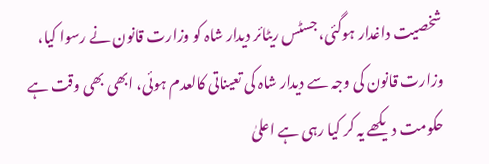شخصیت داغدار ہوگئی، جسٹس ریٹائر دیدار شاہ کو وزارت قانون نے رسوا کیا، وزارت قانون کی وجہ سے دیدار شاہ کی تعیناتی کالعدم ہوئی، ابھی بھی وقت ہے حکومت دیکھے یہ کر کیا رہی ہے اعلیٰ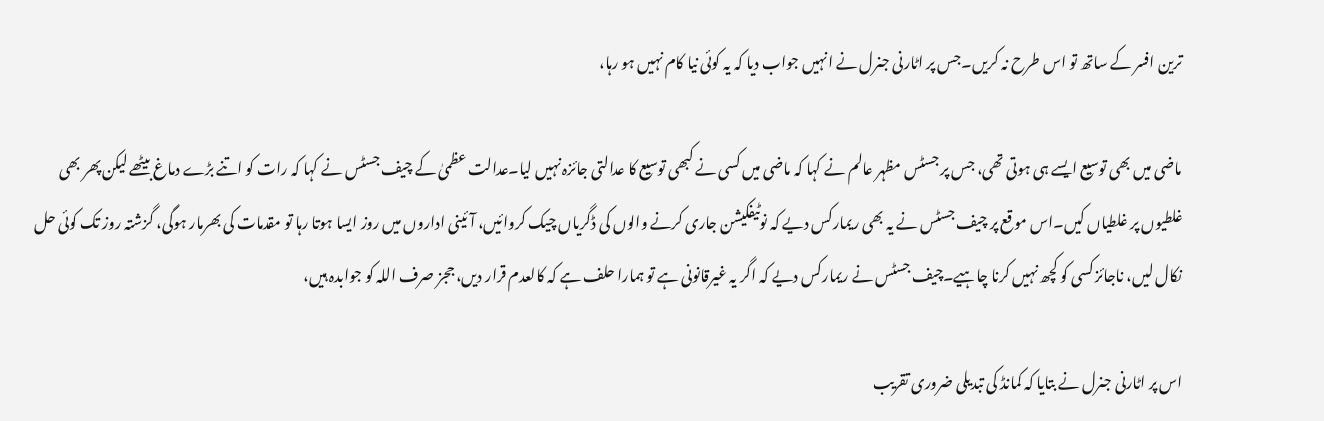ترین افسر کے ساتھ تو اس طرح نہ کریں۔جس پر اٹارنی جنرل نے انہیں جواب دیا کہ یہ کوئی نیا کام نہیں ہو رہا،

ماضی میں بھی توسیع ایسے ہی ہوتی تھی، جس پر جسٹس مظہر عالم نے کہا کہ ماضی میں کسی نے کبھی توسیع کا عدالتی جائزہ نہیں لیا۔عدالت عظمیٰ کے چیف جسٹس نے کہا کہ رات کو اتنے بڑے دماغ بیٹھے لیکن پھر بھی غلطیوں پر غلطیاں کیں۔اس موقع پر چیف جسٹس نے یہ بھی ریمارکس دیے کہ نوٹیفکیشن جاری کرنے والوں کی ڈگریاں چیک کروائیں، آئینی اداروں میں روز ایسا ہوتا رہا تو مقدمات کی بھرمار ہوگی، گزشتہ روز تک کوئی حل نکال لیں، ناجائز کسی کو کچھ نہیں کرنا چاہیے۔چیف جسٹس نے ریمارکس دیے کہ اگر یہ غیرقانونی ہے تو ہمارا حلف ہے کہ کالعدم قرار دیں، ججز صرف اللہ کو جوابدہ ہیں،

اس پر اٹارنی جنرل نے بتایا کہ کمانڈ کی تبدیلی ضروری تقریب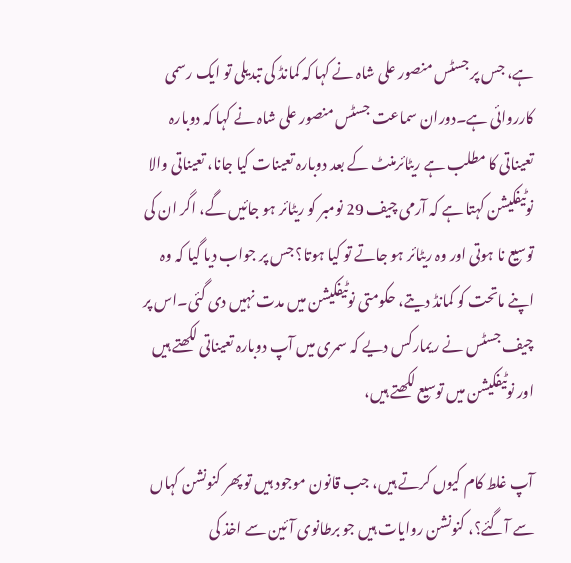ہے، جس پر جسٹس منصور علی شاہ نے کہا کہ کمانڈ کی تبدیلی تو ایک رسمی کارروائی ہے۔دوران سماعت جسٹس منصور علی شاہ نے کہا کہ دوبارہ تعیناتی کا مطلب ہے ریٹائرمنٹ کے بعد دوبارہ تعینات کیا جانا، تعیناتی والا نوٹیفکیشن کہتا ہے کہ آرمی چیف 29 نومبر کو ریٹائر ہو جائیں گے، اگر ان کی توسیع نا ہوتی اور وہ ریٹائر ہو جاتے تو کیا ہوتا؟ جس پر جواب دیا گیا کہ وہ اپنے ماتحت کو کمانڈ دیتے، حکومتی نوٹیفکیشن میں مدت نہیں دی گئی۔اس پر چیف جسٹس نے ریمارکس دیے کہ سمری میں آپ دوبارہ تعیناتی لکھتے ہیں اور نوٹیفکیشن میں توسیع لکھتے ہیں،

آپ غلط کام کیوں کرتے ہیں، جب قانون موجود ہیں تو پھر کنونشن کہاں سے آگئے؟، کنونشن روایات ہیں جو برطانوی آئین سے اخذ کی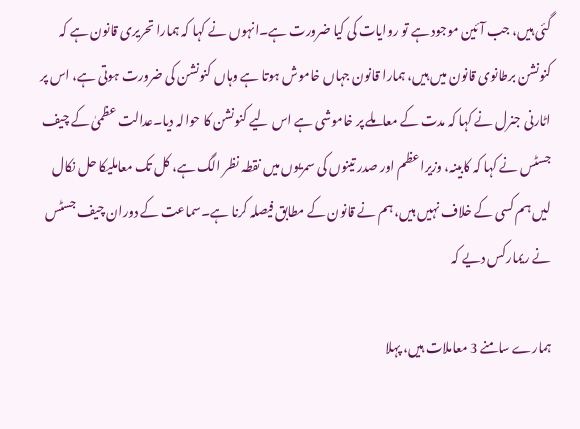گئی ہیں، جب آئین موجود ہے تو روایات کی کیا ضرورت ہے۔انہوں نے کہا کہ ہمارا تحریری قانون ہے کہ کنونشن برطانوی قانون میں ہیں، ہمارا قانون جہاں خاموش ہوتا ہے وہاں کنونشن کی ضرورت ہوتی ہے، اس پر اٹارنی جنرل نے کہا کہ مدت کے معاملے پر خاموشی ہے اس لیے کنونشن کا حوالہ دیا۔عدالت عظمیٰ کے چیف جسٹس نے کہا کہ کابینہ، وزیراعظم اور صدر تینوں کی سمریوں میں نقطہ نظر الگ ہے، کل تک معاملیکا حل نکال لیں ہم کسی کے خلاف نہیں ہیں، ہم نے قانون کے مطابق فیصلہ کرنا ہے۔سماعت کے دوران چیف جسٹس نے ریمارکس دیے کہ

ہمارے سامنے 3 معاملات ہیں، پہلا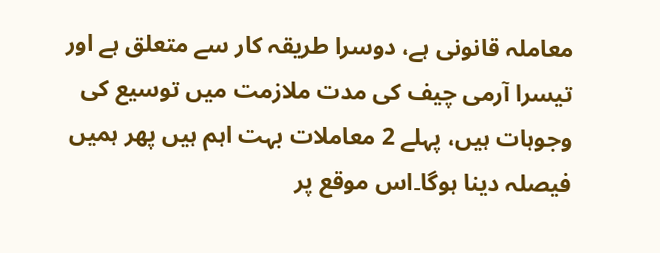معاملہ قانونی ہے، دوسرا طریقہ کار سے متعلق ہے اور تیسرا آرمی چیف کی مدت ملازمت میں توسیع کی وجوہات ہیں، پہلے 2 معاملات بہت اہم ہیں پھر ہمیں فیصلہ دینا ہوگا۔اس موقع پر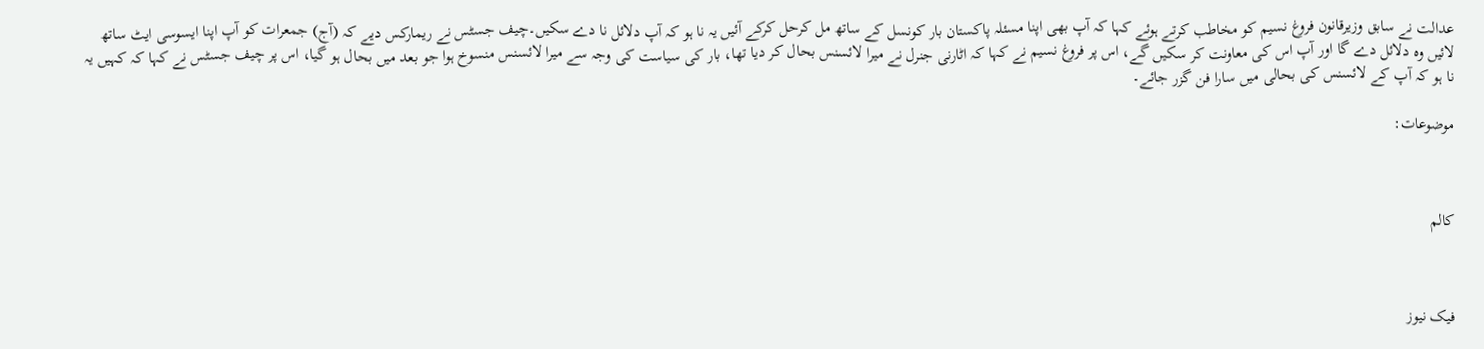عدالت نے سابق وزیرقانون فروغ نسیم کو مخاطب کرتے ہوئے کہا کہ آپ بھی اپنا مسئلہ پاکستان بار کونسل کے ساتھ مل کرحل کرکے آئیں یہ نا ہو کہ آپ دلائل نا دے سکیں۔چیف جسٹس نے ریمارکس دیے کہ (آج) جمعرات کو آپ اپنا ایسوسی ایٹ ساتھ لائیں وہ دلائل دے گا اور آپ اس کی معاونت کر سکیں گے، اس پر فروغ نسیم نے کہا کہ اٹارنی جنرل نے میرا لائسنس بحال کر دیا تھا، بار کی سیاست کی وجہ سے میرا لائسنس منسوخ ہوا جو بعد میں بحال ہو گیا، اس پر چیف جسٹس نے کہا کہ کہیں یہ نا ہو کہ آپ کے لائسنس کی بحالی میں سارا فن گزر جائے۔

موضوعات:



کالم



فیک نیوز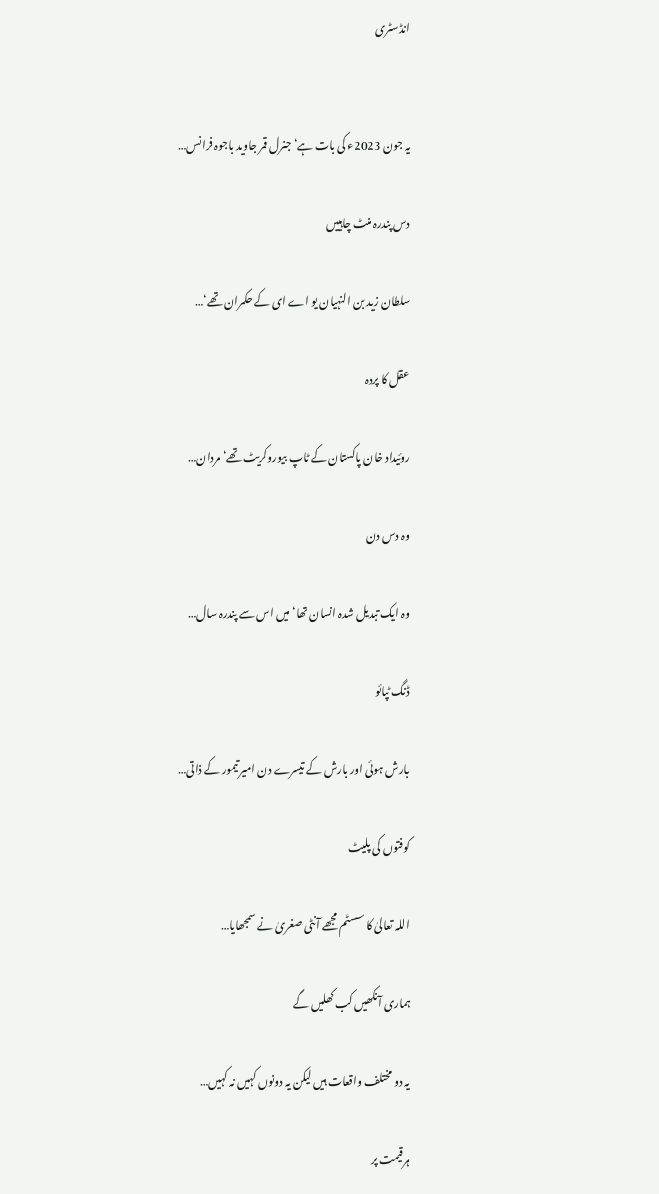انڈسٹری


یہ جون 2023ء کی بات ہے‘ جنرل قمر جاوید باجوہ فرانس…

دس پندرہ منٹ چاہییں

سلطان زید بن النہیان یو اے ای کے حکمران تھے‘…

عقل کا پردہ

روئیداد خان پاکستان کے ٹاپ بیوروکریٹ تھے‘ مردان…

وہ دس دن

وہ ایک تبدیل شدہ انسان تھا‘ میں اس سے پندرہ سال…

ڈنگ ٹپائو

بارش ہوئی اور بارش کے تیسرے دن امیر تیمور کے ذاتی…

کوفتوں کی پلیٹ

اللہ تعالیٰ کا سسٹم مجھے آنٹی صغریٰ نے سمجھایا…

ہماری آنکھیں کب کھلیں گے

یہ دو مختلف واقعات ہیں لیکن یہ دونوں کہیں نہ کہیں…

ہرقیمت پر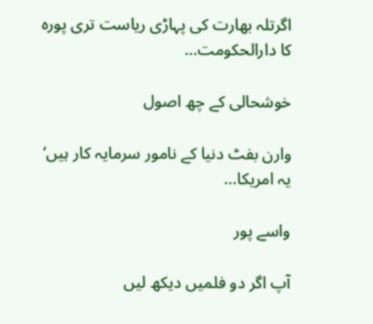اگرتلہ بھارت کی پہاڑی ریاست تری پورہ کا دارالحکومت…

خوشحالی کے چھ اصول

وارن بفٹ دنیا کے نامور سرمایہ کار ہیں‘ یہ امریکا…

واسے پور

آپ اگر دو فلمیں دیکھ لیں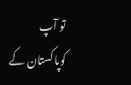تو آپ کوپاکستان کے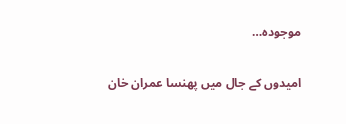موجودہ…

امیدوں کے جال میں پھنسا عمران خان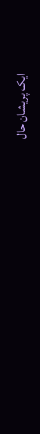ایک پریشان حال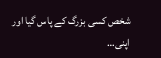شخص کسی بزرگ کے پاس گیا اور اپنی…